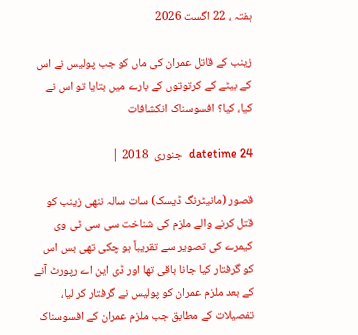ہفتہ ، 22 اگست 2026

زینب کے قاتل عمران کی ماں کو جب پولیس نے اس کے بیٹے کے کرتوتوں کے بارے میں بتایا تو اس نے کیا، کیا؟ افسوسناک انکشافات

datetime 24  جنوری  2018 |

قصور (مانیٹرنگ ڈیسک) سات سالہ ننھی زینب کو قتل کرنے والے ملزم کی شناخت سی سی ٹی وی کیمرے کی تصویر سے تقریباً ہو چکی تھی بس اس کو گرفتار کیا جانا باقی تھا اور ڈی این اے رپورٹ آنے کے بعد ملزم عمران کو پولیس نے گرفتار کر لیا، تفصیلات کے مطابق جب ملزم عمران کے افسوسناک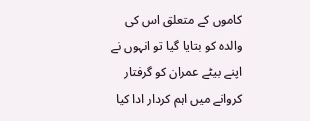کاموں کے متعلق اس کی والدہ کو بتایا گیا تو انہوں نے اپنے بیٹے عمران کو گرفتار کروانے میں اہم کردار ادا کیا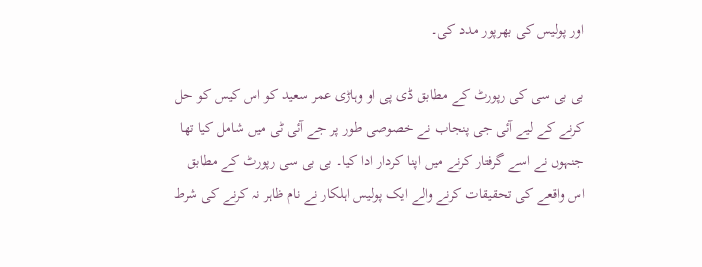اور پولیس کی بھرپور مدد کی۔

بی بی سی کی رپورٹ کے مطابق ڈی پی او وہاڑی عمر سعید کو اس کیس کو حل کرنے کے لیے آئی جی پنجاب نے خصوصی طور پر جے آئی ٹی میں شامل کیا تھا جنہوں نے اسے گرفتار کرنے میں اپنا کردار ادا کیا۔ بی بی سی رپورٹ کے مطابق اس واقعے کی تحقیقات کرنے والے ایک پولیس اہلکار نے نام ظاہر نہ کرنے کی شرط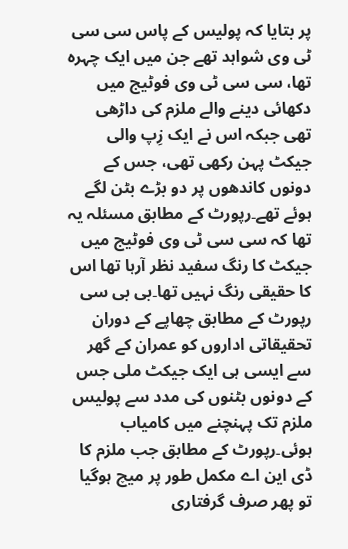پر بتایا کہ پولیس کے پاس سی سی ٹی وی شواہد تھے جن میں ایک چہرہ تھا، سی سی ٹی وی فوٹیج میں دکھائی دینے والے ملزم کی داڑھی تھی جبکہ اس نے ایک زِپ والی جیکٹ پہن رکھی تھی، جس کے دونوں کاندھوں پر دو بڑے بٹن لگے ہوئے تھے۔رپورٹ کے مطابق مسئلہ یہ تھا کہ سی سی ٹی وی فوٹیج میں جیکٹ کا رنگ سفید نظر آرہا تھا اس کا حقیقی رنگ نہیں تھا۔بی بی سی رپورٹ کے مطابق چھاپے کے دوران تحقیقاتی اداروں کو عمران کے گھر سے ایسی ہی ایک جیکٹ ملی جس کے دونوں بٹنوں کی مدد سے پولیس ملزم تک پہنچنے میں کامیاب ہوئی۔رپورٹ کے مطابق جب ملزم کا ڈی این اے مکمل طور پر میچ ہوگیا تو پھر صرف گرفتاری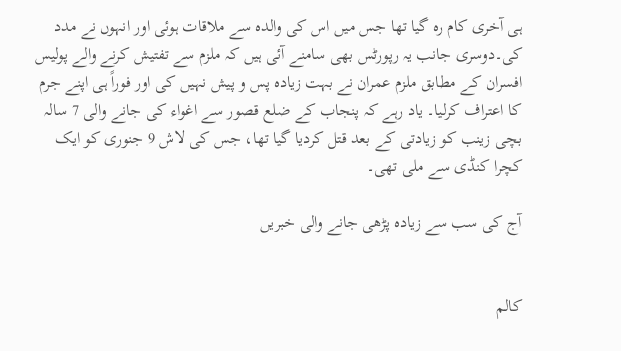ہی آخری کام رہ گیا تھا جس میں اس کی والدہ سے ملاقات ہوئی اور انہوں نے مدد کی۔دوسری جانب یہ رپورٹس بھی سامنے آئی ہیں کہ ملزم سے تفتیش کرنے والے پولیس افسران کے مطابق ملزم عمران نے بہت زیادہ پس و پیش نہیں کی اور فوراً ہی اپنے جرم کا اعتراف کرلیا۔ یاد رہے کہ پنجاب کے ضلع قصور سے اغواء کی جانے والی 7 سالہ بچی زینب کو زیادتی کے بعد قتل کردیا گیا تھا، جس کی لاش 9 جنوری کو ایک کچرا کنڈی سے ملی تھی۔

آج کی سب سے زیادہ پڑھی جانے والی خبریں


کالم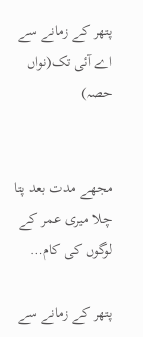پتھر کے زمانے سے اے آئی تک(نواں حصہ)


مجھے مدت بعد پتا چلا میری عمر کے لوگوں کی کام…

پتھر کے زمانے سے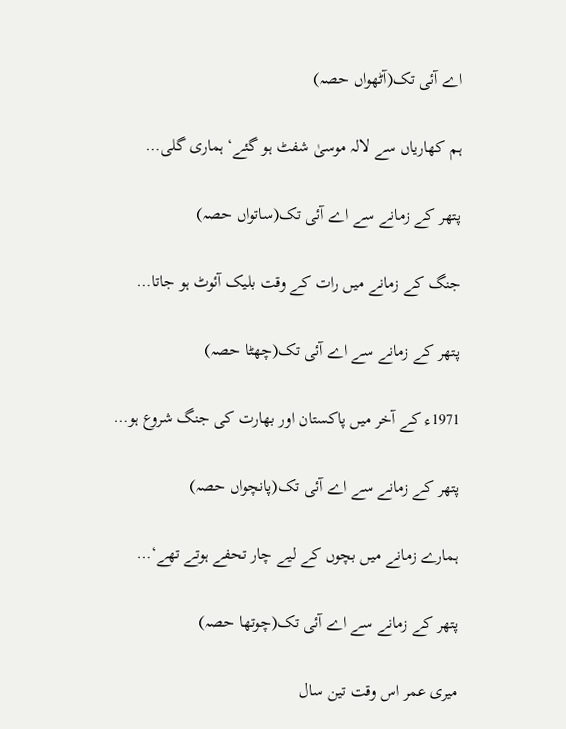اے آئی تک(آٹھواں حصہ)

ہم کھاریاں سے لالہ موسیٰ شفٹ ہو گئے‘ ہماری گلی…

پتھر کے زمانے سے اے آئی تک(ساتواں حصہ)

جنگ کے زمانے میں رات کے وقت بلیک آئوٹ ہو جاتا…

پتھر کے زمانے سے اے آئی تک(چھٹا حصہ)

1971ء کے آخر میں پاکستان اور بھارت کی جنگ شروع ہو…

پتھر کے زمانے سے اے آئی تک(پانچواں حصہ)

ہمارے زمانے میں بچوں کے لیے چار تحفے ہوتے تھے‘…

پتھر کے زمانے سے اے آئی تک(چوتھا حصہ)

میری عمر اس وقت تین سال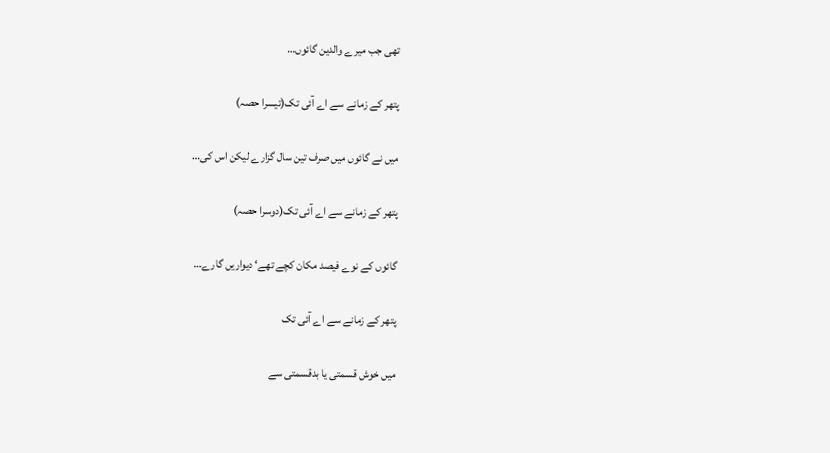تھی جب میرے والدین گائوں…

پتھر کے زمانے سے اے آئی تک(تیسرا حصہ)

میں نے گائوں میں صرف تین سال گزارے لیکن اس کی…

پتھر کے زمانے سے اے آئی تک(دوسرا حصہ)

گائوں کے نوے فیصد مکان کچے تھے‘ دیواریں گارے…

پتھر کے زمانے سے اے آئی تک

میں خوش قسمتی یا بدقسمتی سے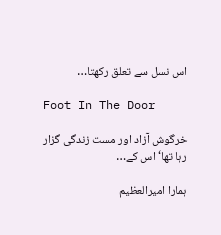اس نسل سے تعلق رکھتا…

Foot In The Door

خرگوش آزاد اور مست زندگی گزار رہا تھا‘ اس کے…

ہمارا امیرالعظیم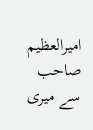امیرالعظیم صاحب سے میری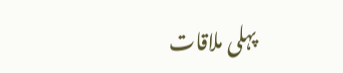پہلی ملاقات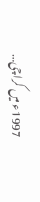1997ء میں کراچی…